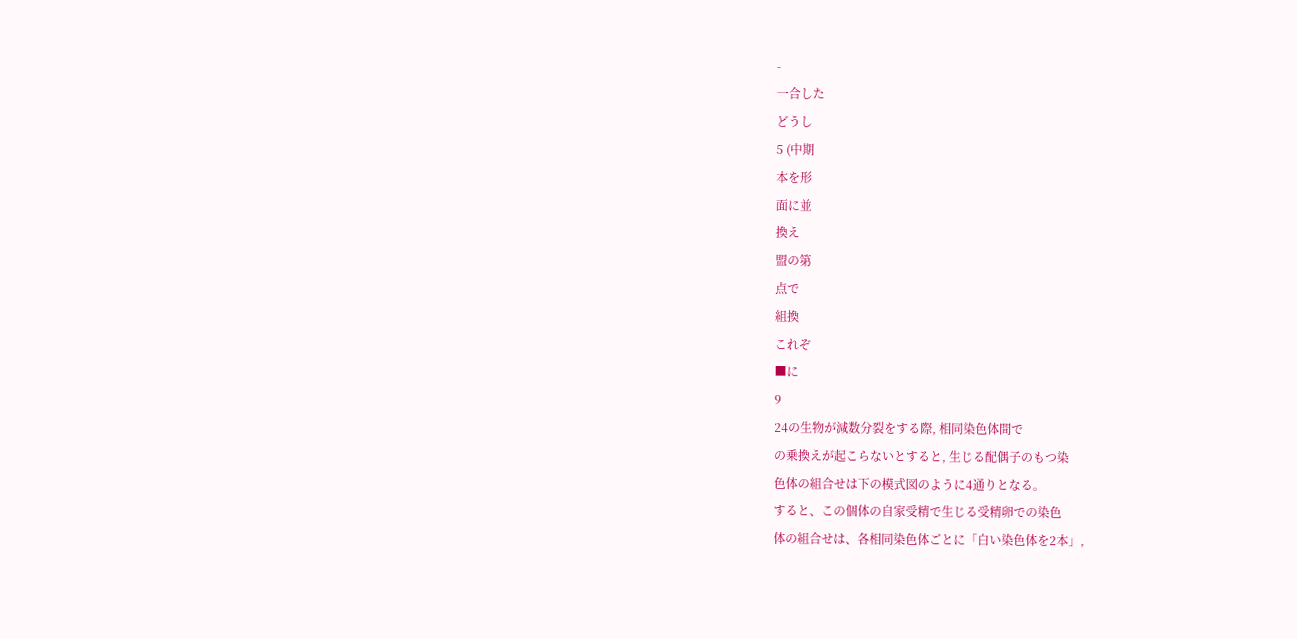-
一合した
どうし
5 (中期
本を形
面に並
換え
盟の第
点で
組換
これぞ
■に
9
24の生物が減数分裂をする際, 相同染色体間で
の乗換えが起こらないとすると, 生じる配偶子のもつ染
色体の組合せは下の模式図のように4通りとなる。
すると、この個体の自家受精で生じる受精卵での染色
体の組合せは、各相同染色体ごとに「白い染色体を2本」,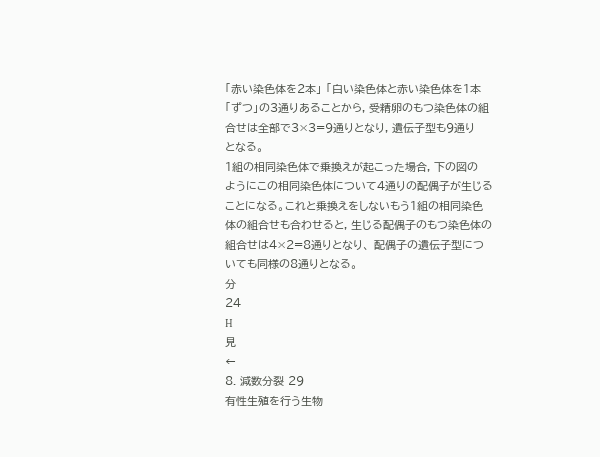「赤い染色体を2本」 「白い染色体と赤い染色体を1本
「ずつ」の3通りあることから, 受精卵のもつ染色体の組
合せは全部で3×3=9通りとなり, 遺伝子型も9通り
となる。
1組の相同染色体で乗換えが起こった場合, 下の図の
ようにこの相同染色体について4通りの配偶子が生じる
ことになる。これと乗換えをしないもう1組の相同染色
体の組合せも合わせると, 生じる配偶子のもつ染色体の
組合せは4×2=8通りとなり、 配偶子の遺伝子型につ
いても同様の8通りとなる。
分
24
H
見
←
8. 減数分裂 29
有性生殖を行う生物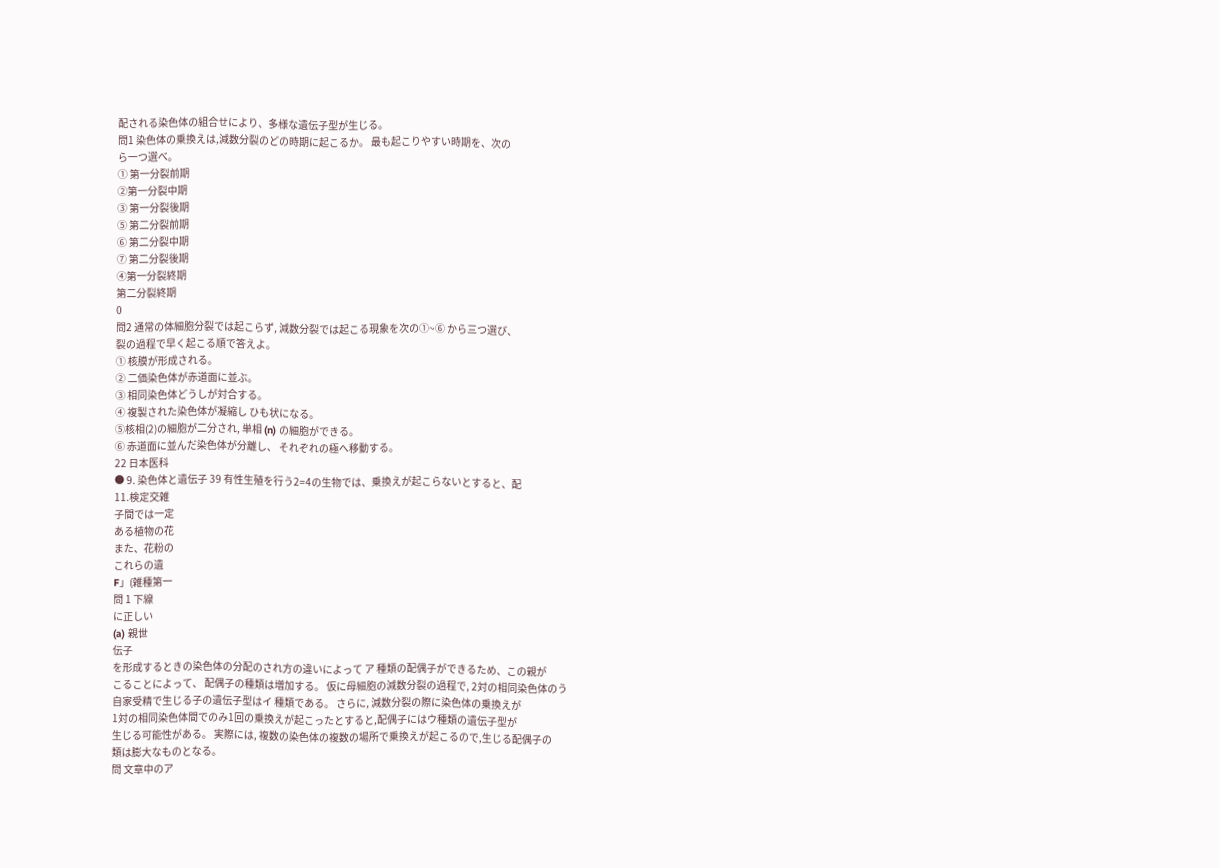配される染色体の組合せにより、多様な遺伝子型が生じる。
問1 染色体の乗換えは,減数分裂のどの時期に起こるか。 最も起こりやすい時期を、次の
ら一つ選べ。
① 第一分裂前期
②第一分裂中期
③ 第一分裂後期
⑤ 第二分裂前期
⑥ 第二分裂中期
⑦ 第二分裂後期
④第一分裂終期
第二分裂終期
0
問2 通常の体細胞分裂では起こらず, 減数分裂では起こる現象を次の①~⑥ から三つ選び、
裂の過程で早く起こる順で答えよ。
① 核膜が形成される。
② 二価染色体が赤道面に並ぶ。
③ 相同染色体どうしが対合する。
④ 複製された染色体が凝縮し ひも状になる。
⑤核相(2)の細胞が二分され, 単相 (n) の細胞ができる。
⑥ 赤道面に並んだ染色体が分離し、 それぞれの極へ移動する。
22 日本医科
● 9. 染色体と遺伝子 39 有性生殖を行う2=4の生物では、乗換えが起こらないとすると、配
11.検定交雑
子間では一定
ある植物の花
また、花粉の
これらの遺
F」(雑種第一
問 1 下線
に正しい
(a) 親世
伝子
を形成するときの染色体の分配のされ方の違いによって ア 種類の配偶子ができるため、この親が
こることによって、 配偶子の種類は増加する。 仮に母細胞の減数分裂の過程で, 2対の相同染色体のう
自家受精で生じる子の遺伝子型はイ 種類である。 さらに, 減数分裂の際に染色体の乗換えが
1対の相同染色体間でのみ1回の乗換えが起こったとすると,配偶子にはウ種類の遺伝子型が
生じる可能性がある。 実際には, 複数の染色体の複数の場所で乗換えが起こるので,生じる配偶子の
類は膨大なものとなる。
問 文章中のア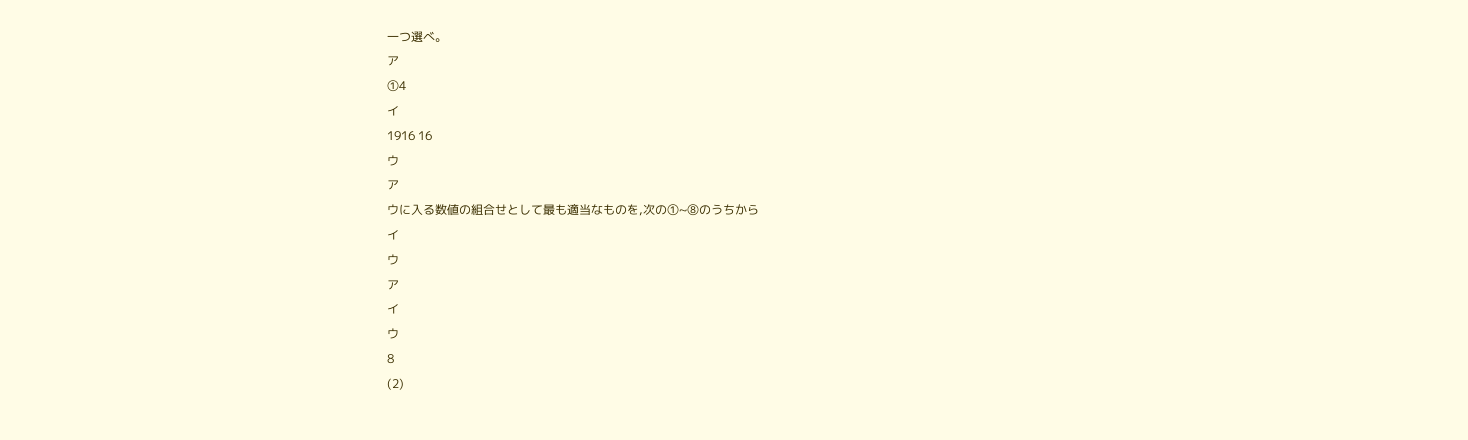一つ選べ。
ア
①4
イ
1916 16
ウ
ア
ウに入る数値の組合せとして最も適当なものを,次の①~⑧のうちから
イ
ウ
ア
イ
ウ
8
(2)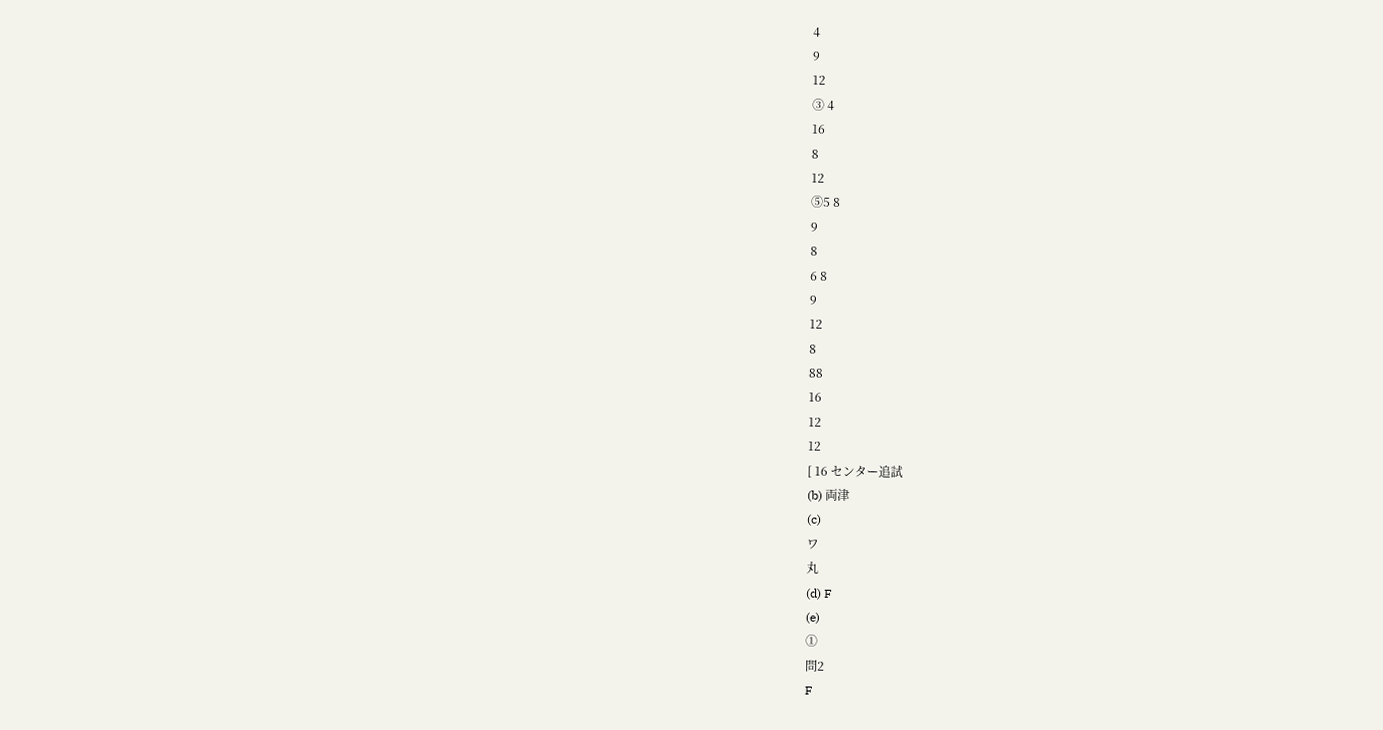4
9
12
③ 4
16
8
12
⑤5 8
9
8
6 8
9
12
8
88
16
12
12
[ 16 センター追試
(b) 両津
(c)
ワ
丸
(d) F
(e)
①
問2
F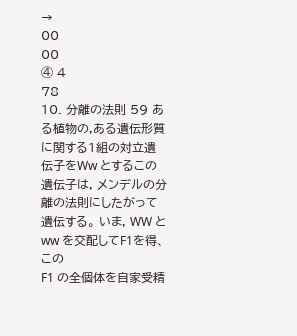→
00
00
④ 4
78
10. 分離の法則 59 ある植物の,ある遺伝形質に関する1組の対立遺伝子をWw とするこの
遺伝子は, メンデルの分離の法則にしたがって遺伝する。 いま, WW と ww を交配してF1を得、この
F1 の全個体を自家受精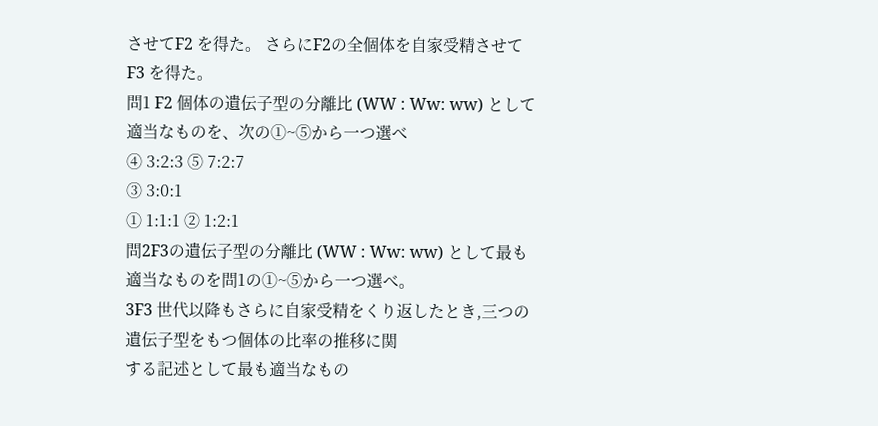させてF2 を得た。 さらにF2の全個体を自家受精させて F3 を得た。
問1 F2 個体の遺伝子型の分離比 (WW : Ww: ww) として適当なものを、次の①~⑤から一つ選べ
④ 3:2:3 ⑤ 7:2:7
③ 3:0:1
① 1:1:1 ② 1:2:1
問2F3の遺伝子型の分離比 (WW : Ww: ww) として最も適当なものを問1の①~⑤から一つ選べ。
3F3 世代以降もさらに自家受精をくり返したとき,三つの遺伝子型をもつ個体の比率の推移に関
する記述として最も適当なもの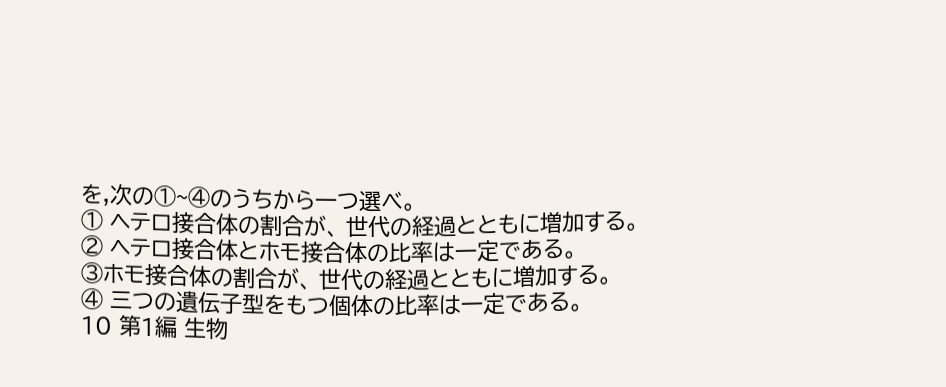を,次の①~④のうちから一つ選べ。
① ヘテロ接合体の割合が、 世代の経過とともに増加する。
② ヘテロ接合体とホモ接合体の比率は一定である。
③ホモ接合体の割合が、 世代の経過とともに増加する。
④ 三つの遺伝子型をもつ個体の比率は一定である。
10 第1編 生物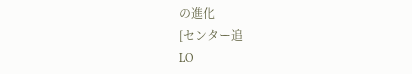の進化
[センター追
LO